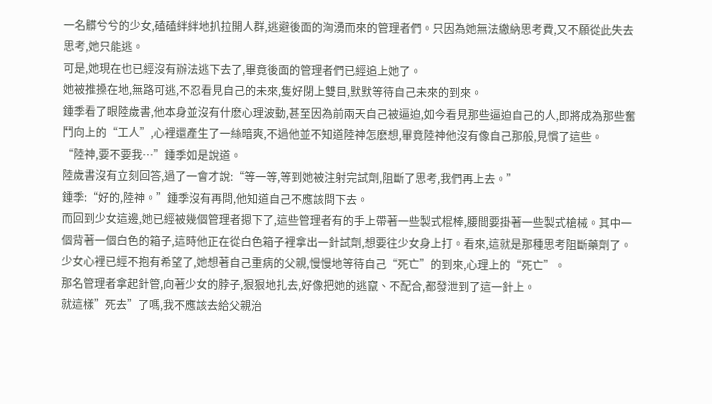一名髒兮兮的少女,磕磕絆絆地扒拉開人群,逃避後面的洶湧而來的管理者們。只因為她無法繳納思考費,又不願從此失去思考,她只能逃。
可是,她現在也已經沒有辦法逃下去了,畢竟後面的管理者們已經追上她了。
她被推搡在地,無路可逃,不忍看見自己的未來,隻好閉上雙目,默默等待自己未來的到來。
鍾季看了眼陸歲書,他本身並沒有什麽心理波動,甚至因為前兩天自己被逼迫,如今看見那些逼迫自己的人,即將成為那些奮鬥向上的“工人”,心裡還產生了一絲暗爽,不過他並不知道陸神怎麽想,畢竟陸神他沒有像自己那般,見慣了這些。
“陸神,要不要我…”鍾季如是說道。
陸歲書沒有立刻回答,過了一會才說:“等一等,等到她被注射完試劑,阻斷了思考,我們再上去。”
鍾季:“好的,陸神。”鍾季沒有再問,他知道自己不應該問下去。
而回到少女這邊,她已經被幾個管理者摁下了,這些管理者有的手上帶著一些製式棍棒,腰間要掛著一些製式槍械。其中一個背著一個白色的箱子,這時他正在從白色箱子裡拿出一針試劑,想要往少女身上打。看來,這就是那種思考阻斷藥劑了。
少女心裡已經不抱有希望了,她想著自己重病的父親,慢慢地等待自己“死亡”的到來,心理上的“死亡”。
那名管理者拿起針管,向著少女的脖子,狠狠地扎去,好像把她的逃竄、不配合,都發泄到了這一針上。
就這樣”死去”了嗎,我不應該去給父親治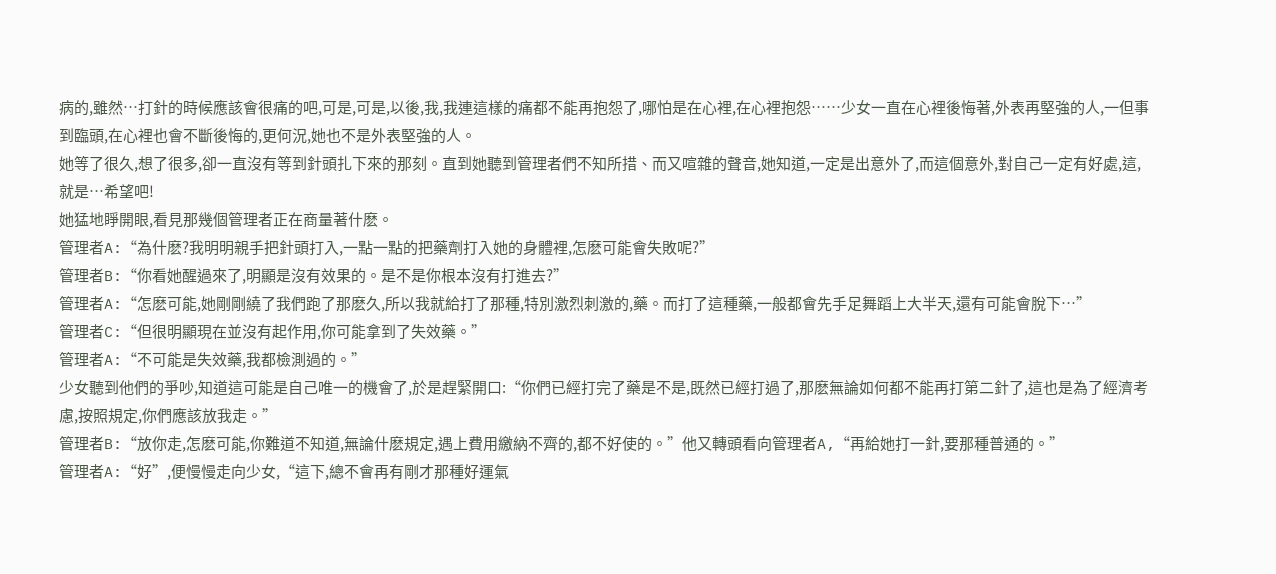病的,雖然…打針的時候應該會很痛的吧,可是,可是,以後,我,我連這樣的痛都不能再抱怨了,哪怕是在心裡,在心裡抱怨……少女一直在心裡後悔著,外表再堅強的人,一但事到臨頭,在心裡也會不斷後悔的,更何況,她也不是外表堅強的人。
她等了很久,想了很多,卻一直沒有等到針頭扎下來的那刻。直到她聽到管理者們不知所措、而又喧雜的聲音,她知道,一定是出意外了,而這個意外,對自己一定有好處,這,就是…希望吧!
她猛地睜開眼,看見那幾個管理者正在商量著什麽。
管理者A:“為什麽?我明明親手把針頭打入,一點一點的把藥劑打入她的身體裡,怎麽可能會失敗呢?”
管理者B:“你看她醒過來了,明顯是沒有效果的。是不是你根本沒有打進去?”
管理者A:“怎麽可能,她剛剛繞了我們跑了那麽久,所以我就給打了那種,特別激烈刺激的,藥。而打了這種藥,一般都會先手足舞蹈上大半天,還有可能會脫下…”
管理者C:“但很明顯現在並沒有起作用,你可能拿到了失效藥。”
管理者A:“不可能是失效藥,我都檢測過的。”
少女聽到他們的爭吵,知道這可能是自己唯一的機會了,於是趕緊開口:“你們已經打完了藥是不是,既然已經打過了,那麽無論如何都不能再打第二針了,這也是為了經濟考慮,按照規定,你們應該放我走。”
管理者B:“放你走,怎麽可能,你難道不知道,無論什麽規定,遇上費用繳納不齊的,都不好使的。”他又轉頭看向管理者A,“再給她打一針,要那種普通的。”
管理者A:“好”,便慢慢走向少女,“這下,總不會再有剛才那種好運氣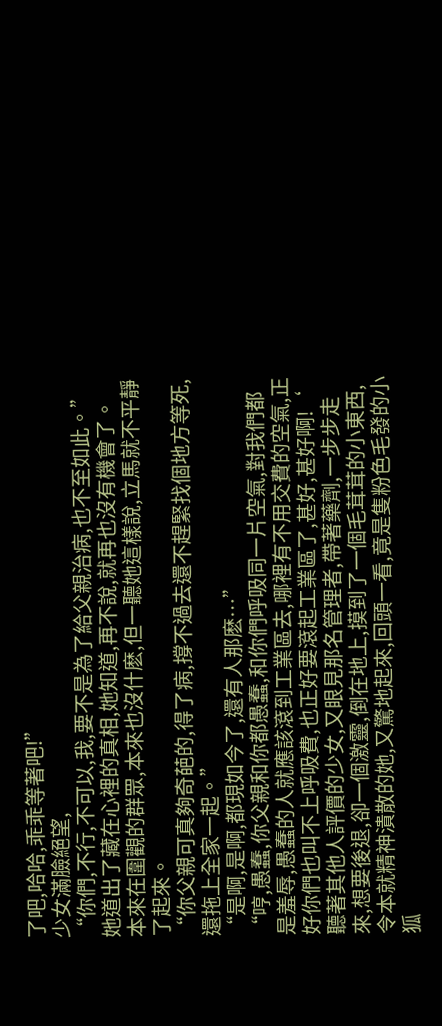了吧,哈哈,乖乖等著吧!”
少女滿臉絕望,
“你們,不行,不可以,我,要不是為了給父親治病,也不至如此。”她道出了藏在心裡的真相,她知道,再不說,就再也沒有機會了。 本來在圍觀的群眾,本來也沒什麽,但一聽她這樣說,立馬就不平靜了起來。
“你父親可真夠奇葩的,得了病,撐不過去還不趕緊找個地方等死,還拖上全家一起。”
“是啊,是啊,都現如今了,還有人那麽…”
“哼,愚蠢,你父親和你都愚蠢,和你們呼吸同一片空氣,對我們都是羞辱,愚蠢的人就應該滾到工業區去,哪裡有不用交費的空氣,正好你們也叫不上呼吸費,也正好要滾起工業區了,甚好,甚好啊!‘
聽著其他人評價的少女,又眼見那名管理者,帶著藥劑,一步步走來,想要後退,卻一個激靈,倒在地上,摸到了一個毛茸茸的小東西,令本就精神潰散的她,又驚地起來,回頭一看,竟是隻粉色毛發的小狐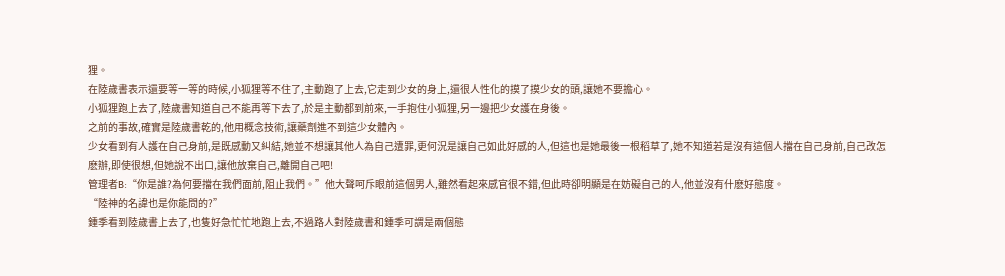狸。
在陸歲書表示還要等一等的時候,小狐狸等不住了,主動跑了上去,它走到少女的身上,還很人性化的摸了摸少女的頭,讓她不要擔心。
小狐狸跑上去了,陸歲書知道自己不能再等下去了,於是主動都到前來,一手抱住小狐狸,另一邊把少女護在身後。
之前的事故,確實是陸歲書乾的,他用概念技術,讓藥劑進不到這少女體內。
少女看到有人護在自己身前,是既感動又糾結,她並不想讓其他人為自己遭罪,更何況是讓自己如此好感的人,但這也是她最後一根稻草了,她不知道若是沒有這個人擋在自己身前,自己改怎麽辦,即使很想,但她說不出口,讓他放棄自己,離開自己吧!
管理者B:“你是誰?為何要擋在我們面前,阻止我們。”他大聲呵斥眼前這個男人,雖然看起來感官很不錯,但此時卻明顯是在妨礙自己的人,他並沒有什麽好態度。
“陸神的名諱也是你能問的?”
鍾季看到陸歲書上去了,也隻好急忙忙地跑上去,不過路人對陸歲書和鍾季可謂是兩個態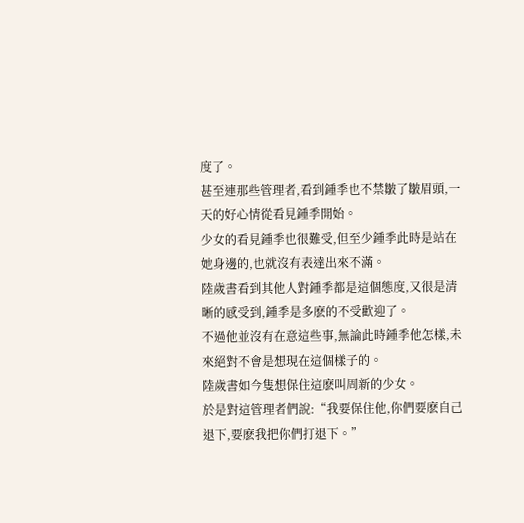度了。
甚至連那些管理者,看到鍾季也不禁皺了皺眉頭,一天的好心情從看見鍾季開始。
少女的看見鍾季也很難受,但至少鍾季此時是站在她身邊的,也就沒有表達出來不滿。
陸歲書看到其他人對鍾季都是這個態度,又很是清晰的感受到,鍾季是多麽的不受歡迎了。
不過他並沒有在意這些事,無論此時鍾季他怎樣,未來絕對不會是想現在這個樣子的。
陸歲書如今隻想保住這麽叫周新的少女。
於是對這管理者們說:“我要保住他,你們要麽自己退下,要麽我把你們打退下。”